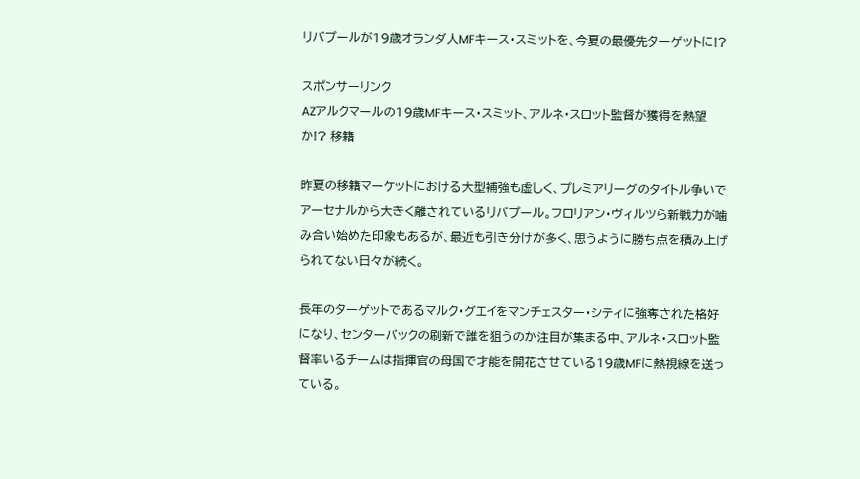リバプールが19歳オランダ人MFキース・スミットを、今夏の最優先ターゲットに!?

スポンサーリンク
AZアルクマールの19歳MFキース・スミット、アルネ・スロット監督が獲得を熱望か!? 移籍

昨夏の移籍マーケットにおける大型補強も虚しく、プレミアリーグのタイトル争いでアーセナルから大きく離されているリバプール。フロリアン・ヴィルツら新戦力が噛み合い始めた印象もあるが、最近も引き分けが多く、思うように勝ち点を積み上げられてない日々が続く。

長年のターゲットであるマルク・グエイをマンチェスター・シティに強奪された格好になり、センターバックの刷新で誰を狙うのか注目が集まる中、アルネ・スロット監督率いるチームは指揮官の母国で才能を開花させている19歳MFに熱視線を送っている。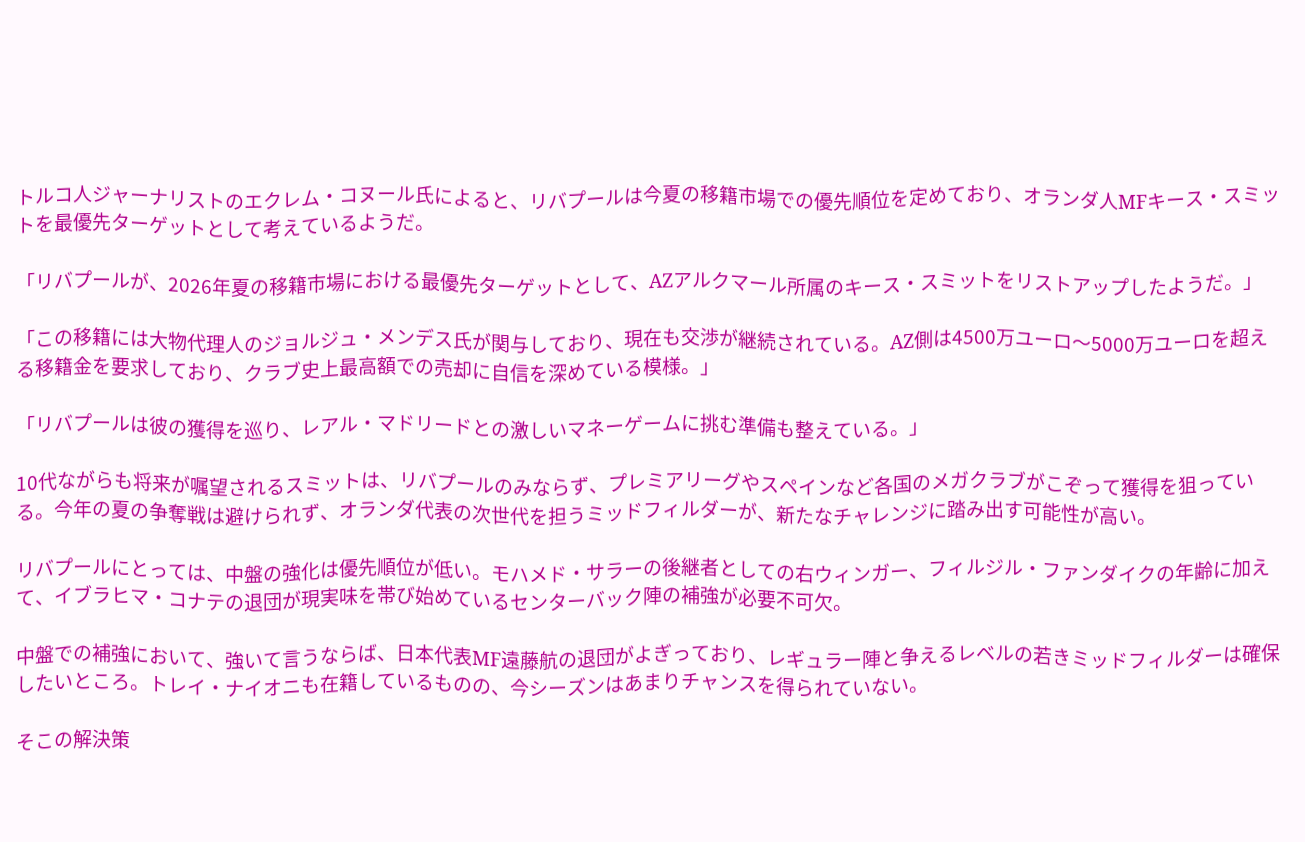トルコ人ジャーナリストのエクレム・コヌール氏によると、リバプールは今夏の移籍市場での優先順位を定めており、オランダ人MFキース・スミットを最優先ターゲットとして考えているようだ。

「リバプールが、2026年夏の移籍市場における最優先ターゲットとして、AZアルクマール所属のキース・スミットをリストアップしたようだ。」

「この移籍には大物代理人のジョルジュ・メンデス氏が関与しており、現在も交渉が継続されている。AZ側は4500万ユーロ〜5000万ユーロを超える移籍金を要求しており、クラブ史上最高額での売却に自信を深めている模様。」

「リバプールは彼の獲得を巡り、レアル・マドリードとの激しいマネーゲームに挑む準備も整えている。」

10代ながらも将来が嘱望されるスミットは、リバプールのみならず、プレミアリーグやスペインなど各国のメガクラブがこぞって獲得を狙っている。今年の夏の争奪戦は避けられず、オランダ代表の次世代を担うミッドフィルダーが、新たなチャレンジに踏み出す可能性が高い。

リバプールにとっては、中盤の強化は優先順位が低い。モハメド・サラーの後継者としての右ウィンガー、フィルジル・ファンダイクの年齢に加えて、イブラヒマ・コナテの退団が現実味を帯び始めているセンターバック陣の補強が必要不可欠。

中盤での補強において、強いて言うならば、日本代表MF遠藤航の退団がよぎっており、レギュラー陣と争えるレベルの若きミッドフィルダーは確保したいところ。トレイ・ナイオニも在籍しているものの、今シーズンはあまりチャンスを得られていない。

そこの解決策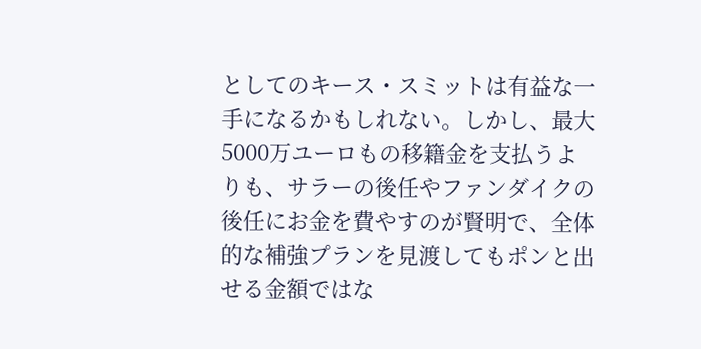としてのキース・スミットは有益な一手になるかもしれない。しかし、最大5000万ユーロもの移籍金を支払うよりも、サラーの後任やファンダイクの後任にお金を費やすのが賢明で、全体的な補強プランを見渡してもポンと出せる金額ではな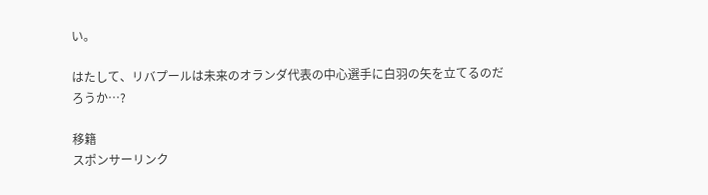い。

はたして、リバプールは未来のオランダ代表の中心選手に白羽の矢を立てるのだろうか…?

移籍
スポンサーリンク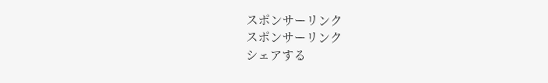スポンサーリンク
スポンサーリンク
シェアする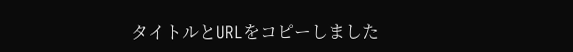タイトルとURLをコピーしました